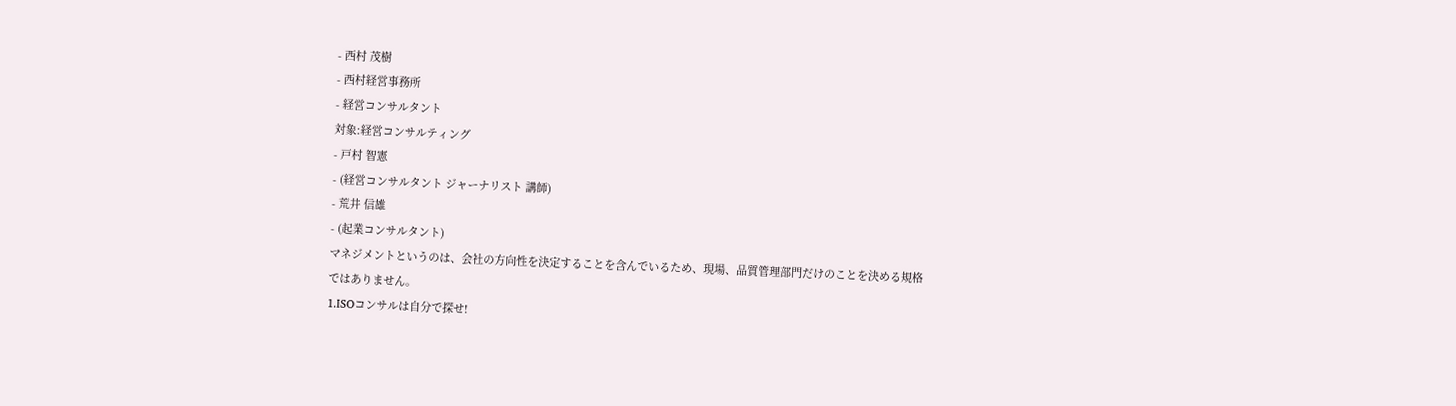- 西村 茂樹
- 西村経営事務所
- 経営コンサルタント
対象:経営コンサルティング
- 戸村 智憲
- (経営コンサルタント ジャーナリスト 講師)
- 荒井 信雄
- (起業コンサルタント)
マネジメントというのは、会社の方向性を決定することを含んでいるため、現場、品質管理部門だけのことを決める規格ではありません。
1.ISOコンサルは自分で探せ!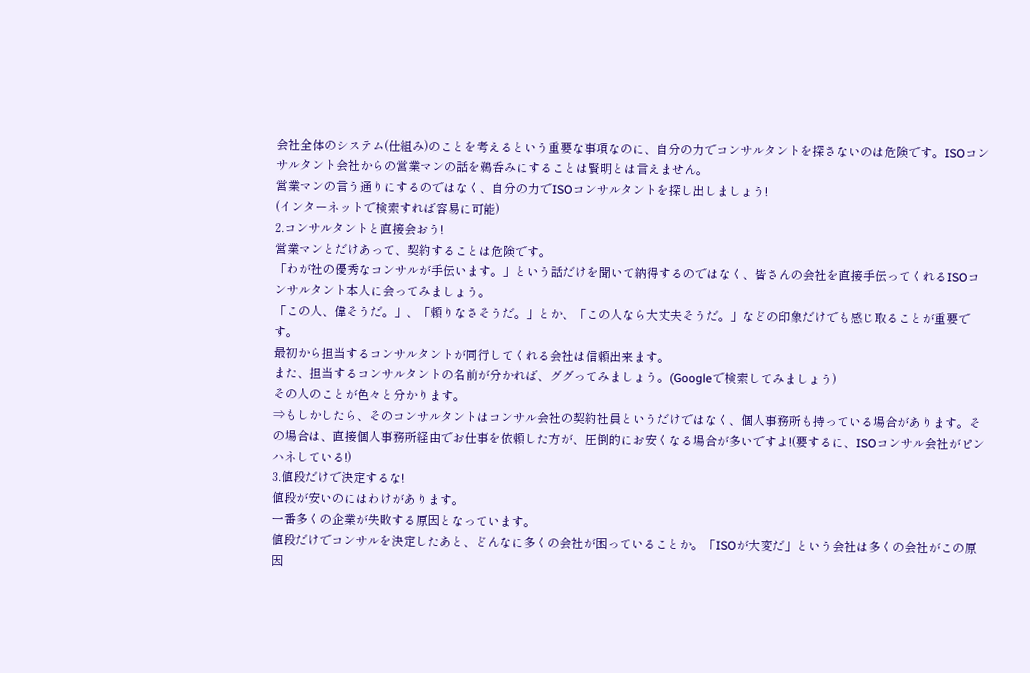会社全体のシステム(仕組み)のことを考えるという重要な事項なのに、自分の力でコンサルタントを探さないのは危険です。ISOコンサルタント会社からの営業マンの話を鵜呑みにすることは賢明とは言えません。
営業マンの言う通りにするのではなく、自分の力でISOコンサルタントを探し出しましょう!
(インターネットで検索すれば容易に可能)
2.コンサルタントと直接会おう!
営業マンとだけあって、契約することは危険です。
「わが社の優秀なコンサルが手伝います。」という話だけを聞いて納得するのではなく、皆さんの会社を直接手伝ってくれるISOコンサルタント本人に会ってみましょう。
「この人、偉そうだ。」、「頼りなさそうだ。」とか、「この人なら大丈夫そうだ。」などの印象だけでも感じ取ることが重要です。
最初から担当するコンサルタントが同行してくれる会社は信頼出来ます。
また、担当するコンサルタントの名前が分かれば、ググってみましょう。(Googleで検索してみましょう)
その人のことが色々と分かります。
⇒もしかしたら、そのコンサルタントはコンサル会社の契約社員というだけではなく、個人事務所も持っている場合があります。その場合は、直接個人事務所経由でお仕事を依頼した方が、圧倒的にお安くなる場合が多いですよ!(要するに、ISOコンサル会社がピンハネしている!)
3.値段だけで決定するな!
値段が安いのにはわけがあります。
一番多くの企業が失敗する原因となっています。
値段だけでコンサルを決定したあと、どんなに多くの会社が困っていることか。「ISOが大変だ」という会社は多くの会社がこの原因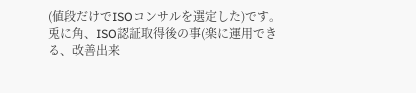(値段だけでISOコンサルを選定した)です。
兎に角、ISO認証取得後の事(楽に運用できる、改善出来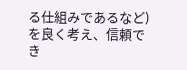る仕組みであるなど)を良く考え、信頼でき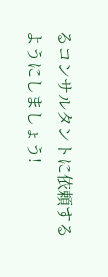るコンサルタントに依頼するようにしましょう!